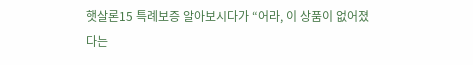햇살론15 특례보증 알아보시다가 “어라, 이 상품이 없어졌다는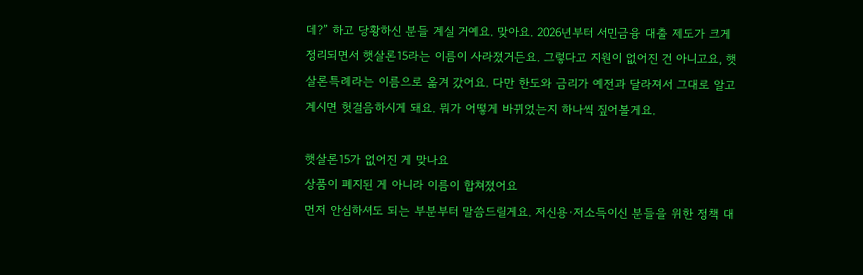데?” 하고 당황하신 분들 계실 거예요. 맞아요. 2026년부터 서민금융 대출 제도가 크게 정리되면서 햇살론15라는 이름이 사라졌거든요. 그렇다고 지원이 없어진 건 아니고요, 햇살론특례라는 이름으로 옮겨 갔어요. 다만 한도와 금리가 예전과 달라져서 그대로 알고 계시면 헛걸음하시게 돼요. 뭐가 어떻게 바뀌었는지 하나씩 짚어볼게요.

햇살론15가 없어진 게 맞나요
상품이 폐지된 게 아니라 이름이 합쳐졌어요
먼저 안심하셔도 되는 부분부터 말씀드릴게요. 저신용·저소득이신 분들을 위한 정책 대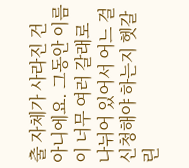출 자체가 사라진 건 아니에요. 그동안 이름이 너무 여러 갈래로 나뉘어 있어서 어느 걸 신청해야 하는지 헷갈린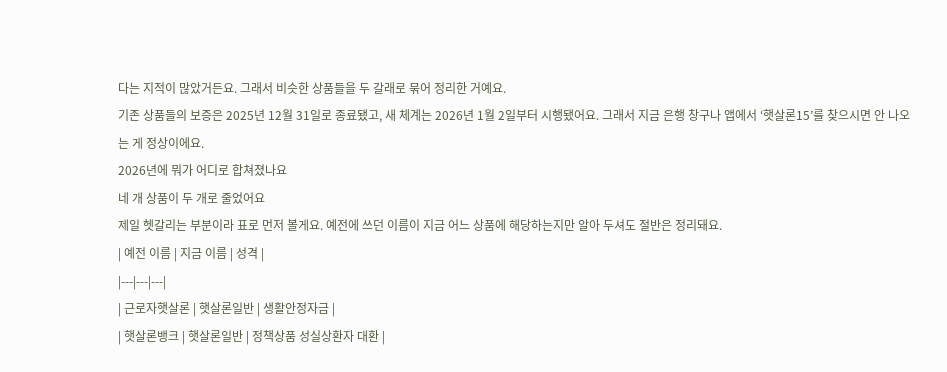다는 지적이 많았거든요. 그래서 비슷한 상품들을 두 갈래로 묶어 정리한 거예요.
기존 상품들의 보증은 2025년 12월 31일로 종료됐고, 새 체계는 2026년 1월 2일부터 시행됐어요. 그래서 지금 은행 창구나 앱에서 ‘햇살론15’를 찾으시면 안 나오는 게 정상이에요.
2026년에 뭐가 어디로 합쳐졌나요
네 개 상품이 두 개로 줄었어요
제일 헷갈리는 부분이라 표로 먼저 볼게요. 예전에 쓰던 이름이 지금 어느 상품에 해당하는지만 알아 두셔도 절반은 정리돼요.
| 예전 이름 | 지금 이름 | 성격 |
|---|---|---|
| 근로자햇살론 | 햇살론일반 | 생활안정자금 |
| 햇살론뱅크 | 햇살론일반 | 정책상품 성실상환자 대환 |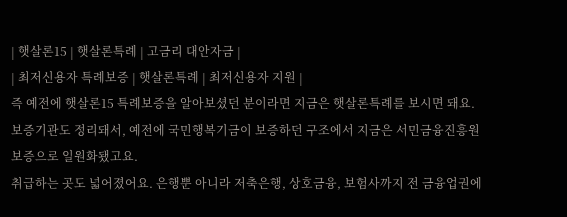| 햇살론15 | 햇살론특례 | 고금리 대안자금 |
| 최저신용자 특례보증 | 햇살론특례 | 최저신용자 지원 |
즉 예전에 햇살론15 특례보증을 알아보셨던 분이라면 지금은 햇살론특례를 보시면 돼요. 보증기관도 정리돼서, 예전에 국민행복기금이 보증하던 구조에서 지금은 서민금융진흥원 보증으로 일원화됐고요.
취급하는 곳도 넓어졌어요. 은행뿐 아니라 저축은행, 상호금융, 보험사까지 전 금융업권에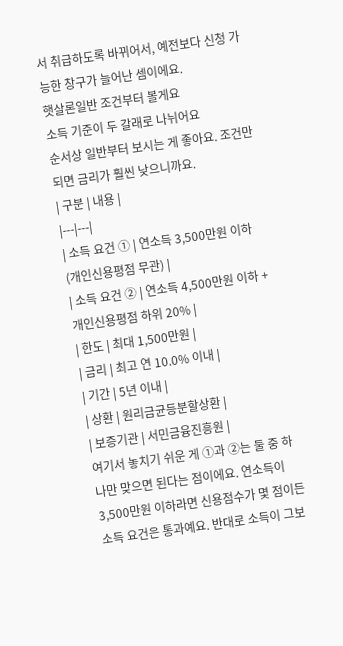서 취급하도록 바뀌어서, 예전보다 신청 가능한 창구가 늘어난 셈이에요.
햇살론일반 조건부터 볼게요
소득 기준이 두 갈래로 나뉘어요
순서상 일반부터 보시는 게 좋아요. 조건만 되면 금리가 훨씬 낮으니까요.
| 구분 | 내용 |
|---|---|
| 소득 요건 ① | 연소득 3,500만원 이하 (개인신용평점 무관) |
| 소득 요건 ② | 연소득 4,500만원 이하 + 개인신용평점 하위 20% |
| 한도 | 최대 1,500만원 |
| 금리 | 최고 연 10.0% 이내 |
| 기간 | 5년 이내 |
| 상환 | 원리금균등분할상환 |
| 보증기관 | 서민금융진흥원 |
여기서 놓치기 쉬운 게 ①과 ②는 둘 중 하나만 맞으면 된다는 점이에요. 연소득이 3,500만원 이하라면 신용점수가 몇 점이든 소득 요건은 통과예요. 반대로 소득이 그보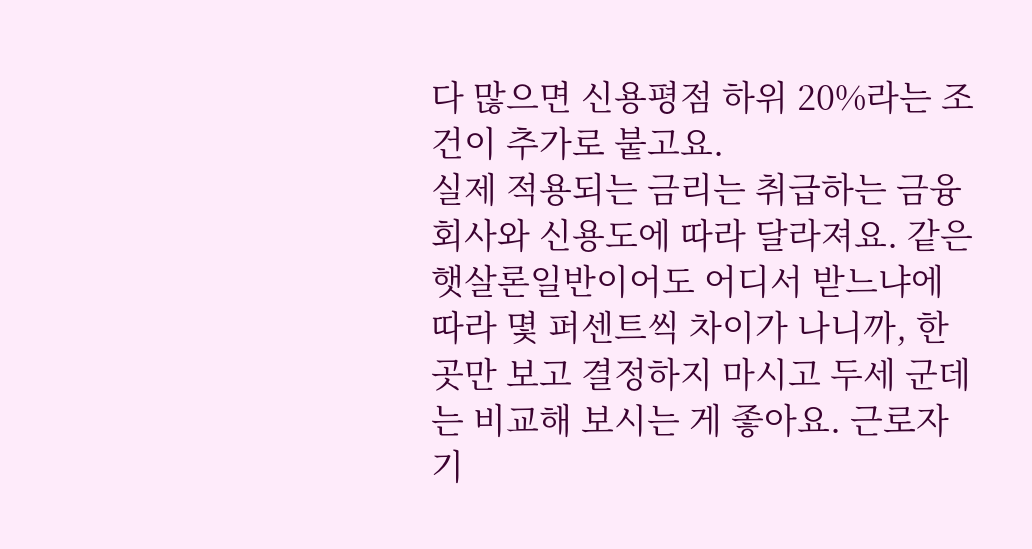다 많으면 신용평점 하위 20%라는 조건이 추가로 붙고요.
실제 적용되는 금리는 취급하는 금융회사와 신용도에 따라 달라져요. 같은 햇살론일반이어도 어디서 받느냐에 따라 몇 퍼센트씩 차이가 나니까, 한 곳만 보고 결정하지 마시고 두세 군데는 비교해 보시는 게 좋아요. 근로자 기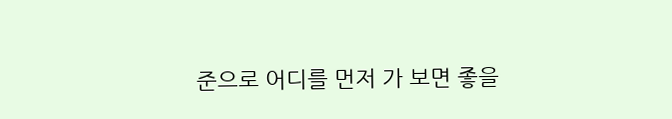준으로 어디를 먼저 가 보면 좋을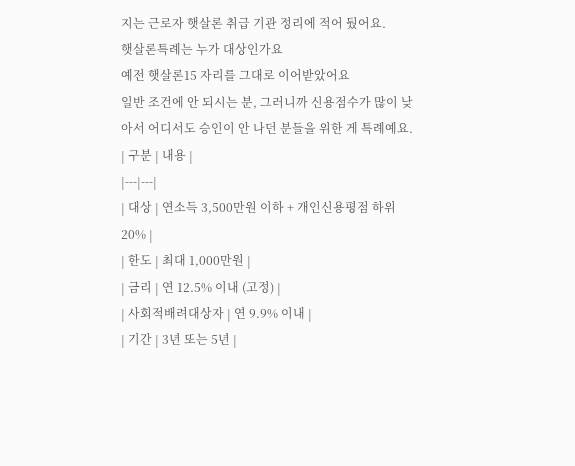지는 근로자 햇살론 취급 기관 정리에 적어 뒀어요.
햇살론특례는 누가 대상인가요
예전 햇살론15 자리를 그대로 이어받았어요
일반 조건에 안 되시는 분, 그러니까 신용점수가 많이 낮아서 어디서도 승인이 안 나던 분들을 위한 게 특례예요.
| 구분 | 내용 |
|---|---|
| 대상 | 연소득 3,500만원 이하 + 개인신용평점 하위 20% |
| 한도 | 최대 1,000만원 |
| 금리 | 연 12.5% 이내 (고정) |
| 사회적배려대상자 | 연 9.9% 이내 |
| 기간 | 3년 또는 5년 |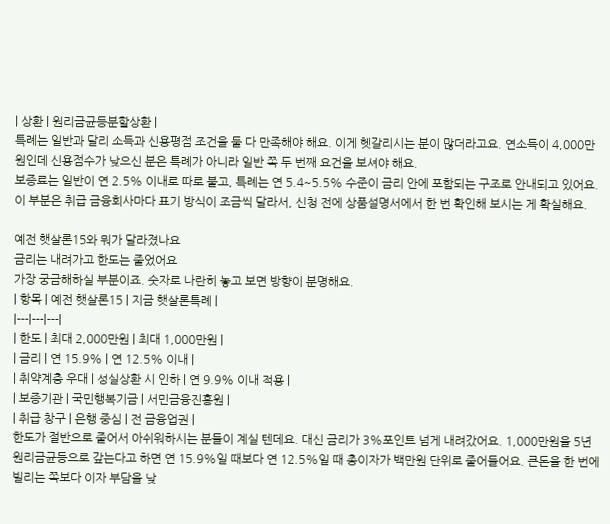| 상환 | 원리금균등분할상환 |
특례는 일반과 달리 소득과 신용평점 조건을 둘 다 만족해야 해요. 이게 헷갈리시는 분이 많더라고요. 연소득이 4,000만원인데 신용점수가 낮으신 분은 특례가 아니라 일반 쪽 두 번째 요건을 보셔야 해요.
보증료는 일반이 연 2.5% 이내로 따로 붙고, 특례는 연 5.4~5.5% 수준이 금리 안에 포함되는 구조로 안내되고 있어요. 이 부분은 취급 금융회사마다 표기 방식이 조금씩 달라서, 신청 전에 상품설명서에서 한 번 확인해 보시는 게 확실해요.

예전 햇살론15와 뭐가 달라졌나요
금리는 내려가고 한도는 줄었어요
가장 궁금해하실 부분이죠. 숫자로 나란히 놓고 보면 방향이 분명해요.
| 항목 | 예전 햇살론15 | 지금 햇살론특례 |
|---|---|---|
| 한도 | 최대 2,000만원 | 최대 1,000만원 |
| 금리 | 연 15.9% | 연 12.5% 이내 |
| 취약계층 우대 | 성실상환 시 인하 | 연 9.9% 이내 적용 |
| 보증기관 | 국민행복기금 | 서민금융진흥원 |
| 취급 창구 | 은행 중심 | 전 금융업권 |
한도가 절반으로 줄어서 아쉬워하시는 분들이 계실 텐데요. 대신 금리가 3%포인트 넘게 내려갔어요. 1,000만원을 5년 원리금균등으로 갚는다고 하면 연 15.9%일 때보다 연 12.5%일 때 총이자가 백만원 단위로 줄어들어요. 큰돈을 한 번에 빌리는 쪽보다 이자 부담을 낮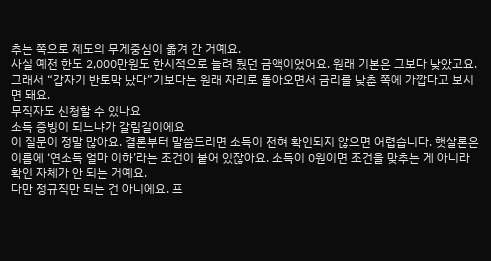추는 쪽으로 제도의 무게중심이 옮겨 간 거예요.
사실 예전 한도 2,000만원도 한시적으로 늘려 뒀던 금액이었어요. 원래 기본은 그보다 낮았고요. 그래서 “갑자기 반토막 났다”기보다는 원래 자리로 돌아오면서 금리를 낮춘 쪽에 가깝다고 보시면 돼요.
무직자도 신청할 수 있나요
소득 증빙이 되느냐가 갈림길이에요
이 질문이 정말 많아요. 결론부터 말씀드리면 소득이 전혀 확인되지 않으면 어렵습니다. 햇살론은 이름에 ‘연소득 얼마 이하’라는 조건이 붙어 있잖아요. 소득이 0원이면 조건을 맞추는 게 아니라 확인 자체가 안 되는 거예요.
다만 정규직만 되는 건 아니에요. 프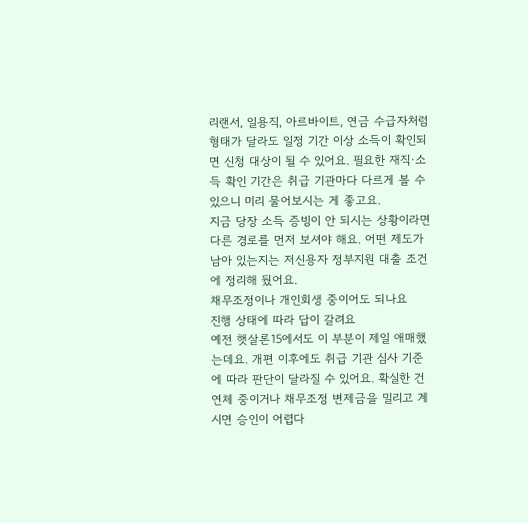리랜서, 일용직, 아르바이트, 연금 수급자처럼 형태가 달라도 일정 기간 이상 소득이 확인되면 신청 대상이 될 수 있어요. 필요한 재직·소득 확인 기간은 취급 기관마다 다르게 볼 수 있으니 미리 물어보시는 게 좋고요.
지금 당장 소득 증빙이 안 되시는 상황이라면 다른 경로를 먼저 보셔야 해요. 어떤 제도가 남아 있는지는 저신용자 정부지원 대출 조건에 정리해 뒀어요.
채무조정이나 개인회생 중이어도 되나요
진행 상태에 따라 답이 갈려요
예전 햇살론15에서도 이 부분이 제일 애매했는데요. 개편 이후에도 취급 기관 심사 기준에 따라 판단이 달라질 수 있어요. 확실한 건 연체 중이거나 채무조정 변제금을 밀리고 계시면 승인이 어렵다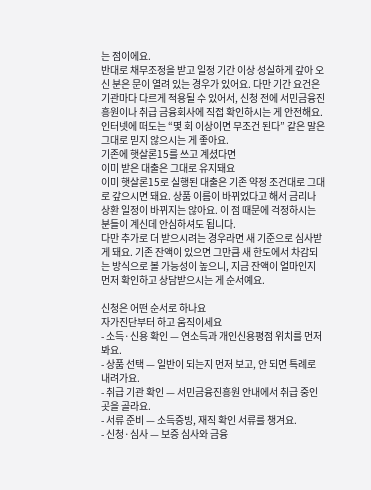는 점이에요.
반대로 채무조정을 받고 일정 기간 이상 성실하게 갚아 오신 분은 문이 열려 있는 경우가 있어요. 다만 기간 요건은 기관마다 다르게 적용될 수 있어서, 신청 전에 서민금융진흥원이나 취급 금융회사에 직접 확인하시는 게 안전해요. 인터넷에 떠도는 “몇 회 이상이면 무조건 된다” 같은 말은 그대로 믿지 않으시는 게 좋아요.
기존에 햇살론15를 쓰고 계셨다면
이미 받은 대출은 그대로 유지돼요
이미 햇살론15로 실행된 대출은 기존 약정 조건대로 그대로 갚으시면 돼요. 상품 이름이 바뀌었다고 해서 금리나 상환 일정이 바뀌지는 않아요. 이 점 때문에 걱정하시는 분들이 계신데 안심하셔도 됩니다.
다만 추가로 더 받으시려는 경우라면 새 기준으로 심사받게 돼요. 기존 잔액이 있으면 그만큼 새 한도에서 차감되는 방식으로 볼 가능성이 높으니, 지금 잔액이 얼마인지 먼저 확인하고 상담받으시는 게 순서예요.

신청은 어떤 순서로 하나요
자가진단부터 하고 움직이세요
- 소득·신용 확인 — 연소득과 개인신용평점 위치를 먼저 봐요.
- 상품 선택 — 일반이 되는지 먼저 보고, 안 되면 특례로 내려가요.
- 취급 기관 확인 — 서민금융진흥원 안내에서 취급 중인 곳을 골라요.
- 서류 준비 — 소득증빙, 재직 확인 서류를 챙겨요.
- 신청·심사 — 보증 심사와 금융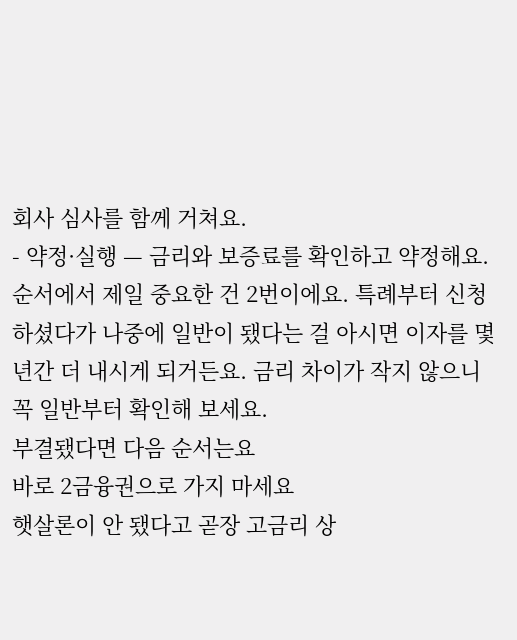회사 심사를 함께 거쳐요.
- 약정·실행 — 금리와 보증료를 확인하고 약정해요.
순서에서 제일 중요한 건 2번이에요. 특례부터 신청하셨다가 나중에 일반이 됐다는 걸 아시면 이자를 몇 년간 더 내시게 되거든요. 금리 차이가 작지 않으니 꼭 일반부터 확인해 보세요.
부결됐다면 다음 순서는요
바로 2금융권으로 가지 마세요
햇살론이 안 됐다고 곧장 고금리 상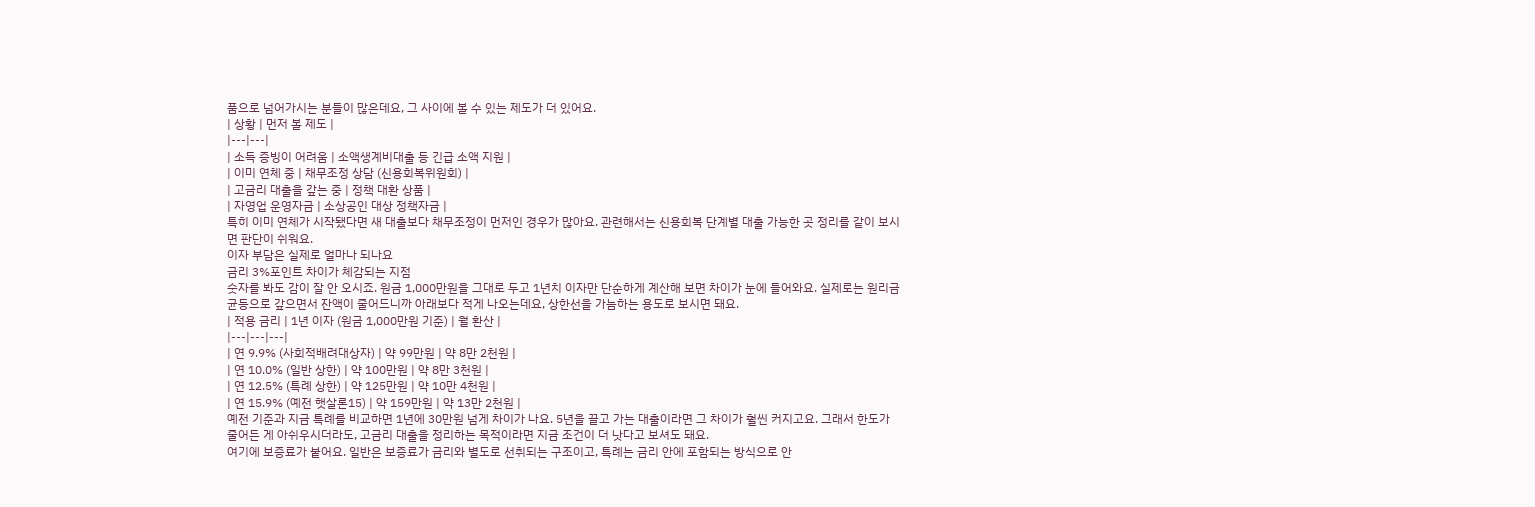품으로 넘어가시는 분들이 많은데요, 그 사이에 볼 수 있는 제도가 더 있어요.
| 상황 | 먼저 볼 제도 |
|---|---|
| 소득 증빙이 어려움 | 소액생계비대출 등 긴급 소액 지원 |
| 이미 연체 중 | 채무조정 상담 (신용회복위원회) |
| 고금리 대출을 갚는 중 | 정책 대환 상품 |
| 자영업 운영자금 | 소상공인 대상 정책자금 |
특히 이미 연체가 시작됐다면 새 대출보다 채무조정이 먼저인 경우가 많아요. 관련해서는 신용회복 단계별 대출 가능한 곳 정리를 같이 보시면 판단이 쉬워요.
이자 부담은 실제로 얼마나 되나요
금리 3%포인트 차이가 체감되는 지점
숫자를 봐도 감이 잘 안 오시죠. 원금 1,000만원을 그대로 두고 1년치 이자만 단순하게 계산해 보면 차이가 눈에 들어와요. 실제로는 원리금균등으로 갚으면서 잔액이 줄어드니까 아래보다 적게 나오는데요, 상한선을 가늠하는 용도로 보시면 돼요.
| 적용 금리 | 1년 이자 (원금 1,000만원 기준) | 월 환산 |
|---|---|---|
| 연 9.9% (사회적배려대상자) | 약 99만원 | 약 8만 2천원 |
| 연 10.0% (일반 상한) | 약 100만원 | 약 8만 3천원 |
| 연 12.5% (특례 상한) | 약 125만원 | 약 10만 4천원 |
| 연 15.9% (예전 햇살론15) | 약 159만원 | 약 13만 2천원 |
예전 기준과 지금 특례를 비교하면 1년에 30만원 넘게 차이가 나요. 5년을 끌고 가는 대출이라면 그 차이가 훨씬 커지고요. 그래서 한도가 줄어든 게 아쉬우시더라도, 고금리 대출을 정리하는 목적이라면 지금 조건이 더 낫다고 보셔도 돼요.
여기에 보증료가 붙어요. 일반은 보증료가 금리와 별도로 선취되는 구조이고, 특례는 금리 안에 포함되는 방식으로 안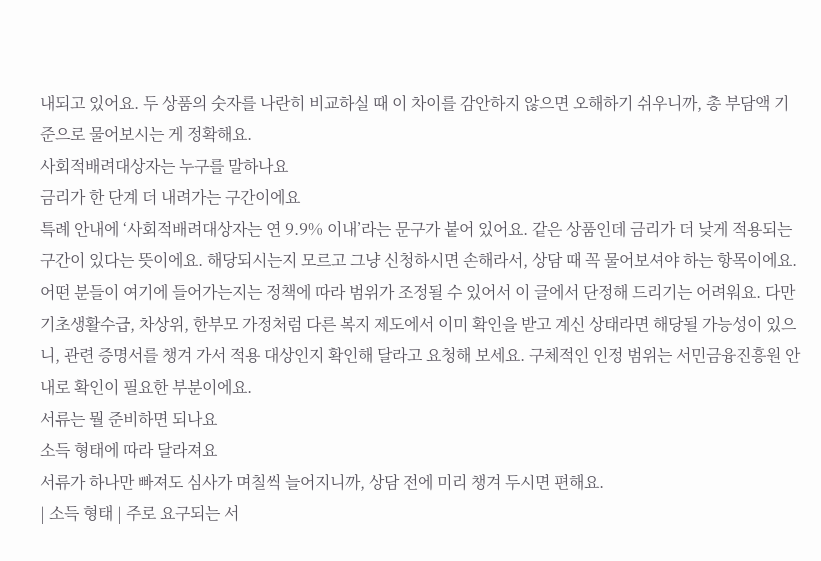내되고 있어요. 두 상품의 숫자를 나란히 비교하실 때 이 차이를 감안하지 않으면 오해하기 쉬우니까, 총 부담액 기준으로 물어보시는 게 정확해요.
사회적배려대상자는 누구를 말하나요
금리가 한 단계 더 내려가는 구간이에요
특례 안내에 ‘사회적배려대상자는 연 9.9% 이내’라는 문구가 붙어 있어요. 같은 상품인데 금리가 더 낮게 적용되는 구간이 있다는 뜻이에요. 해당되시는지 모르고 그냥 신청하시면 손해라서, 상담 때 꼭 물어보셔야 하는 항목이에요.
어떤 분들이 여기에 들어가는지는 정책에 따라 범위가 조정될 수 있어서 이 글에서 단정해 드리기는 어려워요. 다만 기초생활수급, 차상위, 한부모 가정처럼 다른 복지 제도에서 이미 확인을 받고 계신 상태라면 해당될 가능성이 있으니, 관련 증명서를 챙겨 가서 적용 대상인지 확인해 달라고 요청해 보세요. 구체적인 인정 범위는 서민금융진흥원 안내로 확인이 필요한 부분이에요.
서류는 뭘 준비하면 되나요
소득 형태에 따라 달라져요
서류가 하나만 빠져도 심사가 며칠씩 늘어지니까, 상담 전에 미리 챙겨 두시면 편해요.
| 소득 형태 | 주로 요구되는 서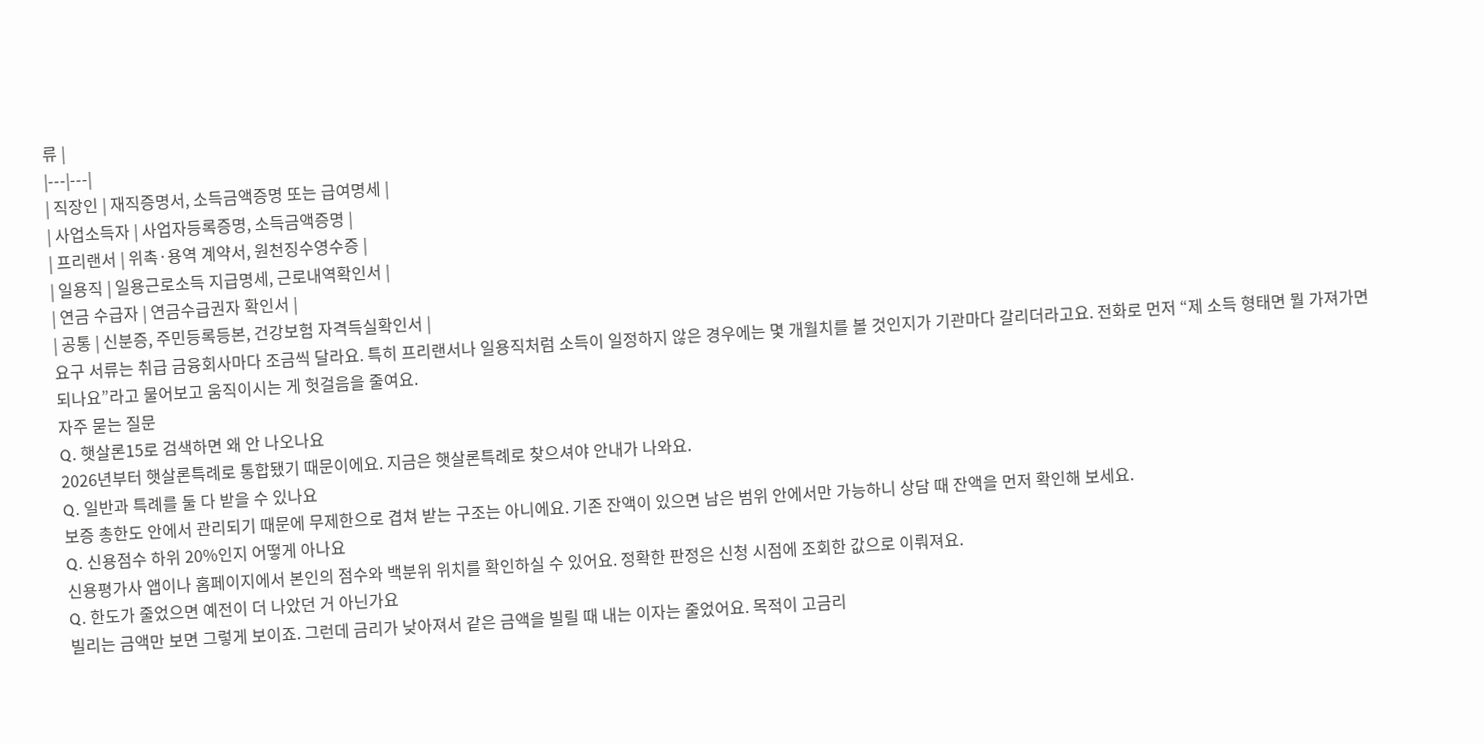류 |
|---|---|
| 직장인 | 재직증명서, 소득금액증명 또는 급여명세 |
| 사업소득자 | 사업자등록증명, 소득금액증명 |
| 프리랜서 | 위촉·용역 계약서, 원천징수영수증 |
| 일용직 | 일용근로소득 지급명세, 근로내역확인서 |
| 연금 수급자 | 연금수급권자 확인서 |
| 공통 | 신분증, 주민등록등본, 건강보험 자격득실확인서 |
요구 서류는 취급 금융회사마다 조금씩 달라요. 특히 프리랜서나 일용직처럼 소득이 일정하지 않은 경우에는 몇 개월치를 볼 것인지가 기관마다 갈리더라고요. 전화로 먼저 “제 소득 형태면 뭘 가져가면 되나요”라고 물어보고 움직이시는 게 헛걸음을 줄여요.
자주 묻는 질문
Q. 햇살론15로 검색하면 왜 안 나오나요
2026년부터 햇살론특례로 통합됐기 때문이에요. 지금은 햇살론특례로 찾으셔야 안내가 나와요.
Q. 일반과 특례를 둘 다 받을 수 있나요
보증 총한도 안에서 관리되기 때문에 무제한으로 겹쳐 받는 구조는 아니에요. 기존 잔액이 있으면 남은 범위 안에서만 가능하니 상담 때 잔액을 먼저 확인해 보세요.
Q. 신용점수 하위 20%인지 어떻게 아나요
신용평가사 앱이나 홈페이지에서 본인의 점수와 백분위 위치를 확인하실 수 있어요. 정확한 판정은 신청 시점에 조회한 값으로 이뤄져요.
Q. 한도가 줄었으면 예전이 더 나았던 거 아닌가요
빌리는 금액만 보면 그렇게 보이죠. 그런데 금리가 낮아져서 같은 금액을 빌릴 때 내는 이자는 줄었어요. 목적이 고금리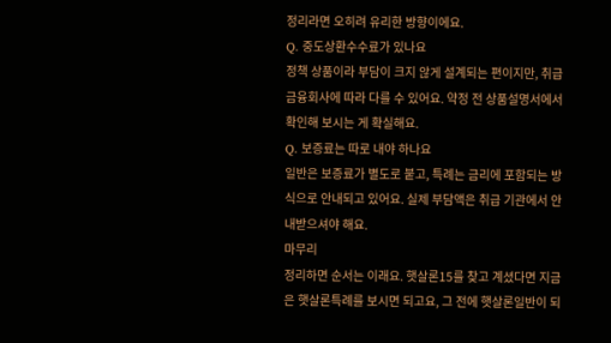정리라면 오히려 유리한 방향이에요.
Q. 중도상환수수료가 있나요
정책 상품이라 부담이 크지 않게 설계되는 편이지만, 취급 금융회사에 따라 다를 수 있어요. 약정 전 상품설명서에서 확인해 보시는 게 확실해요.
Q. 보증료는 따로 내야 하나요
일반은 보증료가 별도로 붙고, 특례는 금리에 포함되는 방식으로 안내되고 있어요. 실제 부담액은 취급 기관에서 안내받으셔야 해요.
마무리
정리하면 순서는 이래요. 햇살론15를 찾고 계셨다면 지금은 햇살론특례를 보시면 되고요, 그 전에 햇살론일반이 되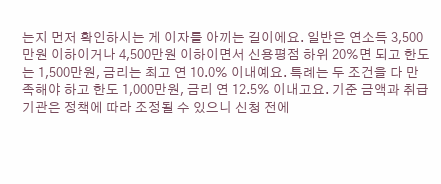는지 먼저 확인하시는 게 이자를 아끼는 길이에요. 일반은 연소득 3,500만원 이하이거나 4,500만원 이하이면서 신용평점 하위 20%면 되고 한도는 1,500만원, 금리는 최고 연 10.0% 이내예요. 특례는 두 조건을 다 만족해야 하고 한도 1,000만원, 금리 연 12.5% 이내고요. 기준 금액과 취급 기관은 정책에 따라 조정될 수 있으니 신청 전에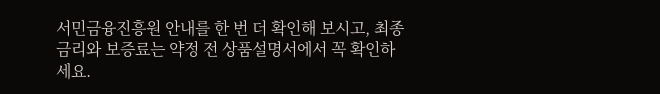서민금융진흥원 안내를 한 번 더 확인해 보시고, 최종 금리와 보증료는 약정 전 상품설명서에서 꼭 확인하세요.